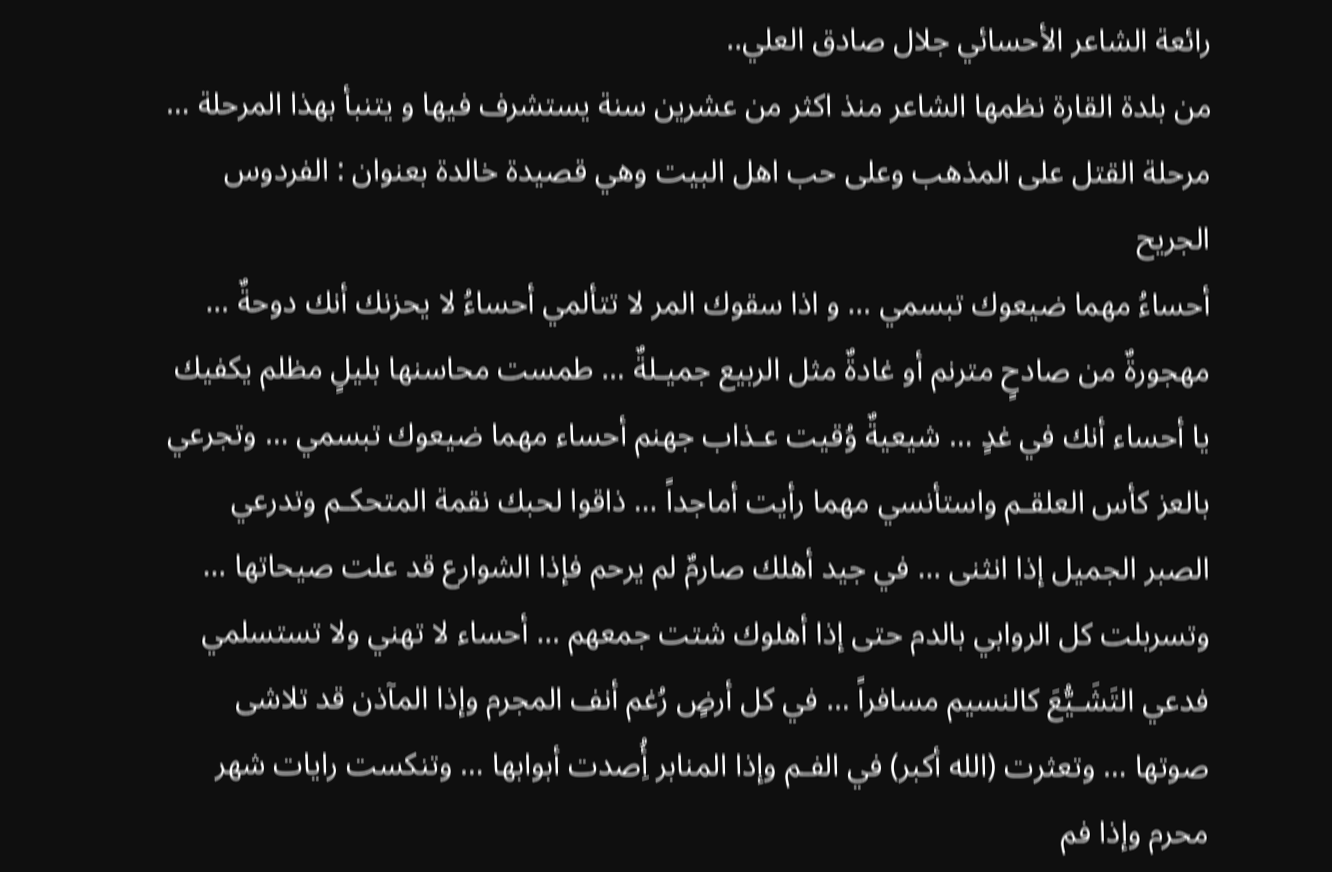رائعة الشاعر الأحسائي جلال صادق العلي..
من بلدة القارة نظمها الشاعر منذ اكثر من عشرين سنة يستشرف فيها و يتنبأ بهذا المرحلة …
مرحلة القتل على المذهب وعلى حب اهل البيت وهي قصيدة خالدة بعنوان : الفردوس الجريح
أحساءُ مهما ضيعوك تبسمي … و اذا سقوك المر لا تتألمي أحساءُ لا يحزنك أنك دوحةٌ … مهجورةٌ من صادحٍ مترنم أو غادةٌ مثل الربيع جميـلةٌ … طمست محاسنها بليلٍ مظلم يكفيك يا أحساء أنك في غدٍ … شيعيةٌ وُقيت عـذاب جهنم أحساء مهما ضيعوك تبسمي … وتجرعي بالعز كأس العلقـم واستأنسي مهما رأيت أماجداً … ذاقوا لحبك نقمة المتحكـم وتدرعي الصبر الجميل إذا انثنى … في جيد أهلك صارمٌ لم يرحم فإذا الشوارع قد علت صيحاتها … وتسربلت كل الروابي بالدم حتى إذا أهلوك شتت جمعهم … أحساء لا تهني ولا تستسلمي فدعي التَشَـيُّعَ كالنسيم مسافراً … في كل أرضٍ رُغم أنف المجرم وإذا المآذن قد تلاشى صوتها … وتعثرت (الله أكبر) في الفـم وإذا المنابر أُِصدت أبوابها … وتنكست رايات شهر محرم وإذا فم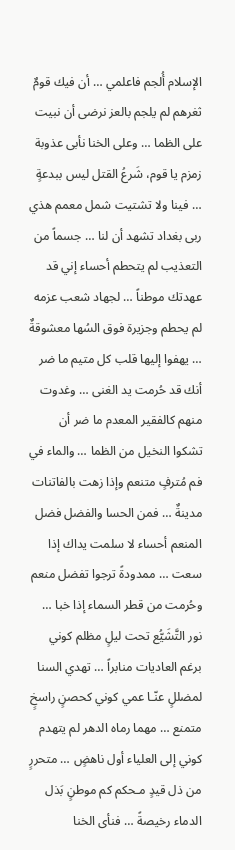الإسلام أُلجم فاعلمي … أن فيك قومٌ ثغرهم لم يلجم بالعز نرضى أن نبيت على الظما … وعلى الخنا نأبى عذوبة زمزم يا قوم، شَرعُ القتل ليس ببدعةٍ … فينا ولا تشتيت شمل معمم هذي ربى بغداد تشهد أن لنا … جسماً من التعذيب لم يتحطم أحساء إني قد عهدتك موطناً … لجهاد شعب عزمه لم يحطم وجزيرة فوق السُها معشوقةٌ … يهفوا إليها قلب كل متيم ما ضر أنك قد حُرمت يد الغنى … وغدوت منهم كالفقير المعدم ما ضر أن تشكوا النخيل من الظما … والماء في فم مُترفٍ متنعم وإذا زهت بالفاتنات مدينةٌ … فمن الحسا والفضل فضل المنعم أحساء لا سلمت يداك إذا سعت … ممدودةً ترجوا تفضل منعم وحُرمت من قطر السماء إذا خبا … نور التَّشَيُّع تحت ليلٍ مظلم كوني برغم العاديات منابراً … تهدي السنا لمضللٍ عنّـا عمي كوني كحصنٍ راسخٍ متمنع … مهما رماه الدهر لم يتهدم كوني إلى العلياء أول ناهضٍ … متحررٍ من ذل قيدٍ مـحكم كم موطنٍ بَذل الدماء رخيصةً … فنأى الخنا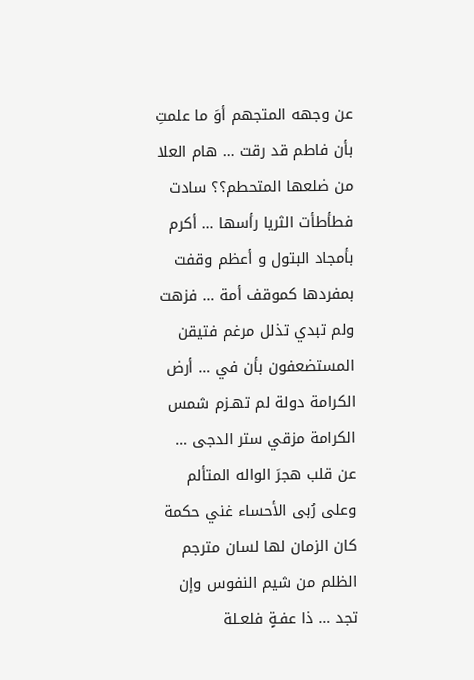عن وجهه المتجهم أوَ ما علمتِ بأن فاطم قد رقت … هام العلا من ضلعها المتحطم؟؟ سادت فطأطأت الثريا رأسها … أكرم بأمجاد البتول و أعظم وقفت بمفردها كموقف أمة … فزهت ولم تبدي تذلل مرغم فتيقن المستضعفون بأن في … أرض الكرامة دولة لم تهـزم شمس الكرامة مزقي ستر الدجى … عن قلب هجرَ الواله المتألم وعلى رُبى الأحساء غني حكمة كان الزمان لها لسان مترجم الظلم من شيم النفوس وإن تجد … ذا عفـةٍ فلعـلة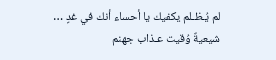لم يُـظـلم يكفيك يا أحساء أنك في غدٍ … شيعيةٌ وُقيت عـذاب جهنم